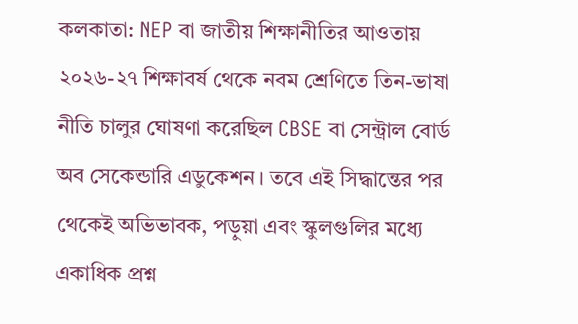কলকাতা: NEP বা জাতীয় শিক্ষানীতির আওতায় ২০২৬-২৭ শিক্ষাবর্ষ থেকে নবম শ্রেণিতে তিন-ভাষা নীতি চালুর ঘোষণা করেছিল CBSE বা সেন্ট্রাল বোর্ড অব সেকেন্ডারি এডুকেশন। তবে এই সিদ্ধান্তের পর থেকেই অভিভাবক, পড়ুয়া এবং স্কুলগুলির মধ্যে একাধিক প্রশ্ন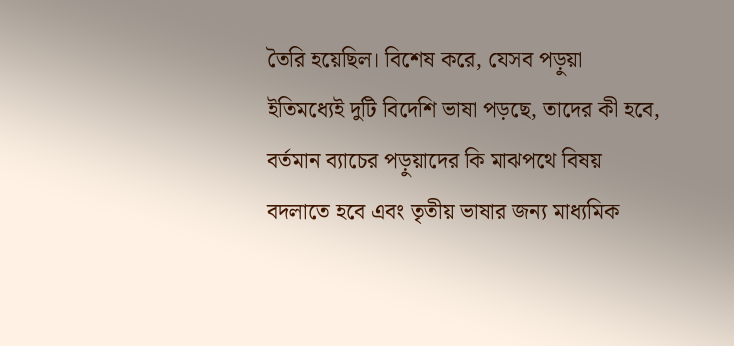তৈরি হয়েছিল। বিশেষ করে, যেসব পড়ুয়া ইতিমধ্যেই দুটি বিদেশি ভাষা পড়ছে, তাদের কী হবে, বর্তমান ব্যাচের পড়ুয়াদের কি মাঝপথে বিষয় বদলাতে হবে এবং তৃতীয় ভাষার জন্য মাধ্যমিক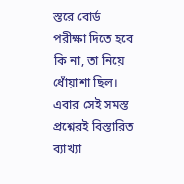স্তরে বোর্ড পরীক্ষা দিতে হবে কি না, তা নিয়ে ধোঁয়াশা ছিল। এবার সেই সমস্ত প্রশ্নেরই বিস্তারিত ব্যাখ্যা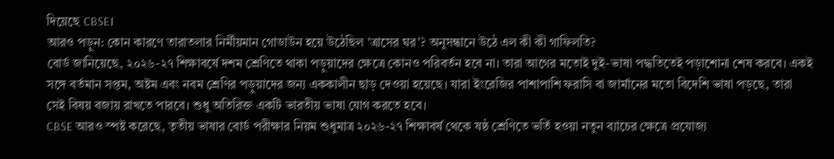দিয়েছে CBSE।
আরও পড়ুন: কোন কারণে তারাতলার নির্মীয়মান গোডাউন হয়ে উঠেছিল 'ত্রাসের ঘর'? অনুসন্ধানে উঠে এল কী কী গাফিলতি?
বোর্ড জানিয়েছে, ২০২৬-২৭ শিক্ষাবর্ষে দশম শ্রেণিতে থাকা পড়ুয়াদের ক্ষেত্রে কোনও পরিবর্তন হবে না। তারা আগের মতোই দুই-ভাষা পদ্ধতিতেই পড়াশোনা শেষ করবে। একই সঙ্গে বর্তমান সপ্তম, অষ্টম এবং নবম শ্রেণির পড়ুয়াদের জন্য এককালীন ছাড় দেওয়া হয়েছে। যারা ইংরেজির পাশাপাশি ফরাসি বা জার্মানের মতো বিদেশি ভাষা পড়ছে, তারা সেই বিষয় বজায় রাখতে পারবে। শুধু অতিরিক্ত একটি ভারতীয় ভাষা যোগ করতে হবে।
CBSE আরও স্পষ্ট করেছে, তৃতীয় ভাষার বোর্ড পরীক্ষার নিয়ম শুধুমাত্র ২০২৬-২৭ শিক্ষাবর্ষ থেকে ষষ্ঠ শ্রেণিতে ভর্তি হওয়া নতুন ব্যাচের ক্ষেত্রে প্রযোজ্য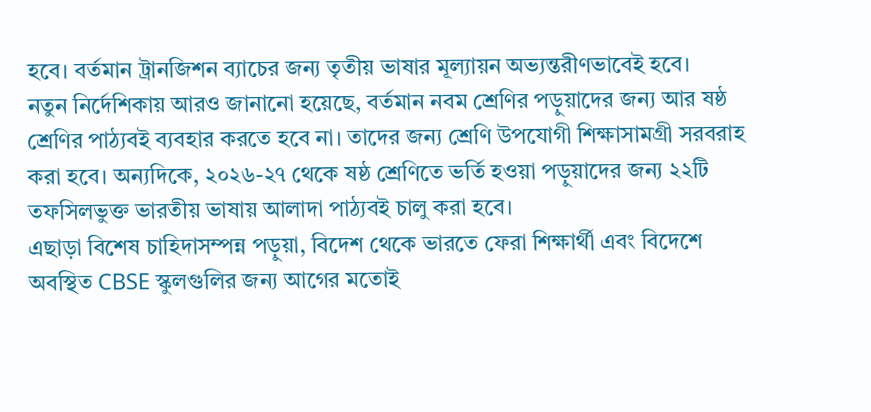হবে। বর্তমান ট্রানজিশন ব্যাচের জন্য তৃতীয় ভাষার মূল্যায়ন অভ্যন্তরীণভাবেই হবে।
নতুন নির্দেশিকায় আরও জানানো হয়েছে, বর্তমান নবম শ্রেণির পড়ুয়াদের জন্য আর ষষ্ঠ শ্রেণির পাঠ্যবই ব্যবহার করতে হবে না। তাদের জন্য শ্রেণি উপযোগী শিক্ষাসামগ্রী সরবরাহ করা হবে। অন্যদিকে, ২০২৬-২৭ থেকে ষষ্ঠ শ্রেণিতে ভর্তি হওয়া পড়ুয়াদের জন্য ২২টি তফসিলভুক্ত ভারতীয় ভাষায় আলাদা পাঠ্যবই চালু করা হবে।
এছাড়া বিশেষ চাহিদাসম্পন্ন পড়ুয়া, বিদেশ থেকে ভারতে ফেরা শিক্ষার্থী এবং বিদেশে অবস্থিত CBSE স্কুলগুলির জন্য আগের মতোই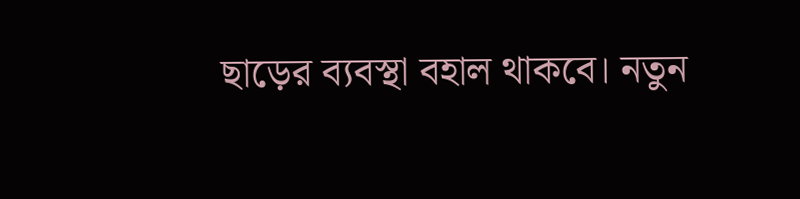ছাড়ের ব্যবস্থা বহাল থাকবে। নতুন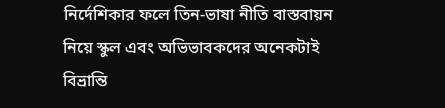নির্দেশিকার ফলে তিন-ভাষা নীতি বাস্তবায়ন নিয়ে স্কুল এবং অভিভাবকদের অনেকটাই বিভ্রান্তি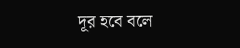দূর হবে বলে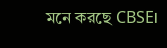মনে করছে CBSE।